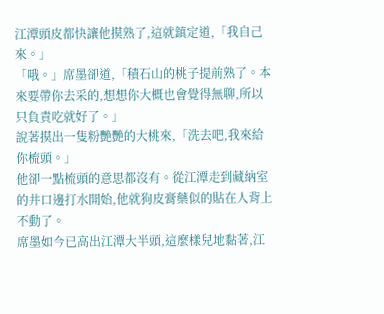江潭頭皮都快讓他摸熟了,這就鎮定道,「我自己來。」
「哦。」席墨卻道,「積石山的桃子提前熟了。本來要帶你去采的,想想你大概也會覺得無聊,所以只負責吃就好了。」
說著摸出一隻粉艷艷的大桃來,「洗去吧,我來給你梳頭。」
他卻一點梳頭的意思都沒有。從江潭走到藏納室的井口邊打水開始,他就狗皮膏藥似的貼在人背上不動了。
席墨如今已高出江潭大半頭,這麼樣兒地黏著,江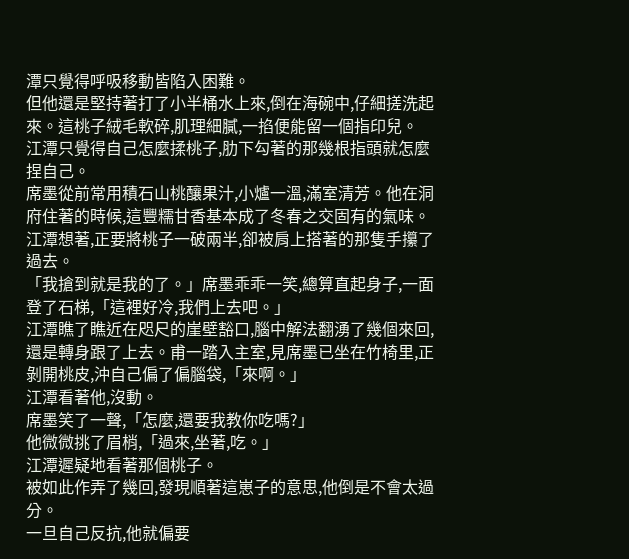潭只覺得呼吸移動皆陷入困難。
但他還是堅持著打了小半桶水上來,倒在海碗中,仔細搓洗起來。這桃子絨毛軟碎,肌理細膩,一掐便能留一個指印兒。
江潭只覺得自己怎麼揉桃子,肋下勾著的那幾根指頭就怎麼捏自己。
席墨從前常用積石山桃釀果汁,小爐一溫,滿室清芳。他在洞府住著的時候,這豐糯甘香基本成了冬春之交固有的氣味。
江潭想著,正要將桃子一破兩半,卻被肩上搭著的那隻手攥了過去。
「我搶到就是我的了。」席墨乖乖一笑,總算直起身子,一面登了石梯,「這裡好冷,我們上去吧。」
江潭瞧了瞧近在咫尺的崖壁豁口,腦中解法翻湧了幾個來回,還是轉身跟了上去。甫一踏入主室,見席墨已坐在竹椅里,正剝開桃皮,沖自己偏了偏腦袋,「來啊。」
江潭看著他,沒動。
席墨笑了一聲,「怎麼,還要我教你吃嗎?」
他微微挑了眉梢,「過來,坐著,吃。」
江潭遲疑地看著那個桃子。
被如此作弄了幾回,發現順著這崽子的意思,他倒是不會太過分。
一旦自己反抗,他就偏要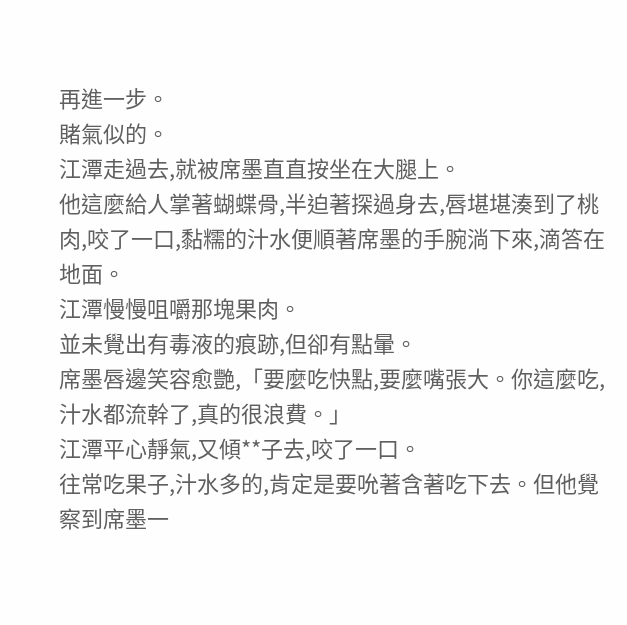再進一步。
賭氣似的。
江潭走過去,就被席墨直直按坐在大腿上。
他這麼給人掌著蝴蝶骨,半迫著探過身去,唇堪堪湊到了桃肉,咬了一口,黏糯的汁水便順著席墨的手腕淌下來,滴答在地面。
江潭慢慢咀嚼那塊果肉。
並未覺出有毒液的痕跡,但卻有點暈。
席墨唇邊笑容愈艷,「要麼吃快點,要麼嘴張大。你這麼吃,汁水都流幹了,真的很浪費。」
江潭平心靜氣,又傾**子去,咬了一口。
往常吃果子,汁水多的,肯定是要吮著含著吃下去。但他覺察到席墨一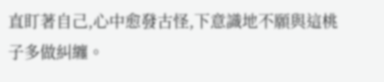直盯著自己,心中愈發古怪,下意識地不願與這桃子多做糾纏。